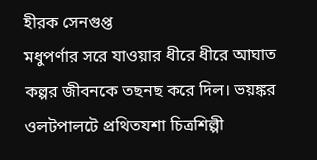হীরক সেনগুপ্ত
মধুপর্ণার সরে যাওয়ার ধীরে ধীরে আঘাত কল্পর জীবনকে তছনছ করে দিল। ভয়ঙ্কর ওলটপালটে প্রথিতযশা চিত্রশিল্পী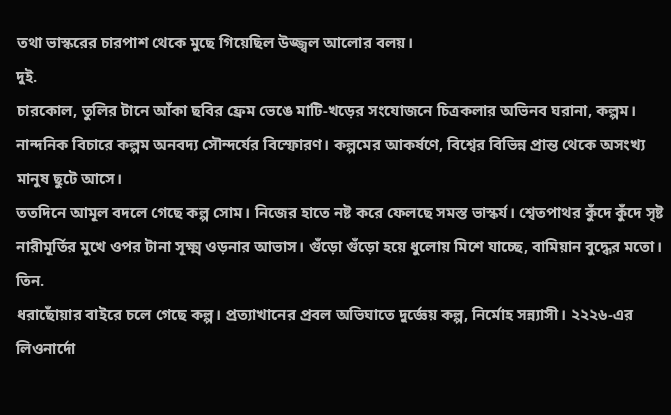তথা ভাস্করের চারপাশ থেকে মুছে গিয়েছিল উজ্জ্বল আলোর বলয়।
দুই.
চারকোল, তুলির টানে আঁকা ছবির ফ্রেম ভেঙে মাটি-খড়ের সংযোজনে চিত্রকলার অভিনব ঘরানা, কল্পম। নান্দনিক বিচারে কল্পম অনবদ্য সৌন্দর্যের বিস্ফোরণ। কল্পমের আকর্ষণে, বিশ্বের বিভিন্ন প্রান্ত থেকে অসংখ্য মানুষ ছুটে আসে।
ততদিনে আমূল বদলে গেছে কল্প সোম। নিজের হাতে নষ্ট করে ফেলছে সমস্ত ভাস্কর্য। শ্বেতপাথর কুঁদে কুঁদে সৃষ্ট নারীমূর্তির মুখে ওপর টানা সূক্ষ্ম ওড়নার আভাস। গুঁড়ো গুঁড়ো হয়ে ধুলোয় মিশে যাচ্ছে, বামিয়ান বুদ্ধের মতো।
তিন.
ধরাছোঁয়ার বাইরে চলে গেছে কল্প। প্রত্যাখানের প্রবল অভিঘাতে দুর্জ্ঞেয় কল্প, নির্মোহ সন্ন্যাসী। ২২২৬-এর লিওনার্দো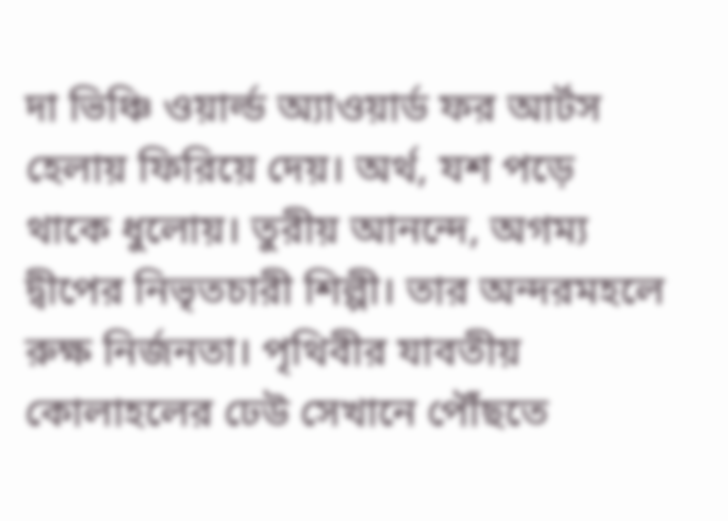দা ভিঞ্চি ওয়ার্ল্ড অ্যাওয়ার্ড ফর আর্টস হেলায় ফিরিয়ে দেয়। অর্থ, যশ পড়ে থাকে ধুলোয়। তুরীয় আনন্দে, অগম্য দ্বীপের নিভৃতচারী শিল্পী। তার অন্দরমহলে রুক্ষ নির্জনতা। পৃথিবীর যাবতীয় কোলাহলের ঢেউ সেখানে পৌঁছতে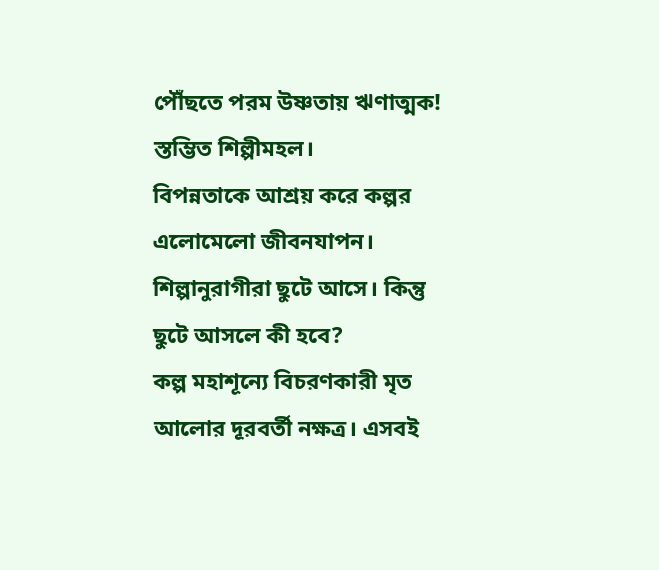পৌঁছতে পরম উষ্ণতায় ঋণাত্মক! স্তম্ভিত শিল্পীমহল।
বিপন্নতাকে আশ্রয় করে কল্পর এলোমেলো জীবনযাপন। শিল্পানুরাগীরা ছুটে আসে। কিন্তু ছুটে আসলে কী হবে?
কল্প মহাশূন্যে বিচরণকারী মৃত আলোর দূরবর্তী নক্ষত্র। এসবই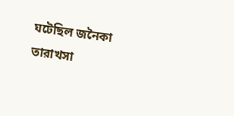ঘটেছিল জনৈকা তারাখসা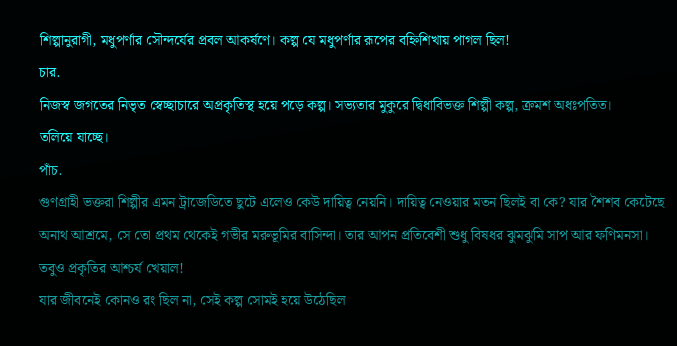শিল্পানুরাগী, মধুপর্ণার সৌন্দর্যের প্রবল আকর্ষণে। কল্প যে মধুপর্ণার রূপের বহ্নিশিখায় পাগল ছিল!
চার.
নিজস্ব জগতের নিভৃত স্বেচ্ছাচারে অপ্রকৃতিস্থ হয়ে পড়ে কল্প। সভ্যতার মুকুরে দ্বিধাবিভক্ত শিল্পী কল্প, ক্রমশ অধঃপতিত।
তলিয়ে যাচ্ছে।
পাঁচ.
গুণগ্রাহী ভক্তরা শিল্পীর এমন ট্রাজেডিতে ছুটে এলেও কেউ দায়িত্ব নেয়নি। দায়িত্ব নেওয়ার মতন ছিলই বা কে? যার শৈশব কেটেছে অনাথ আশ্রমে, সে তো প্রথম থেকেই গভীর মরুভূমির বাসিন্দা। তার আপন প্রতিবেশী শুধু বিষধর ঝুমঝুমি সাপ আর ফণিমনসা।
তবুও প্রকৃতির আশ্চর্য খেয়াল!
যার জীবনেই কোনও রং ছিল না, সেই কল্প সোমই হয়ে উঠেছিল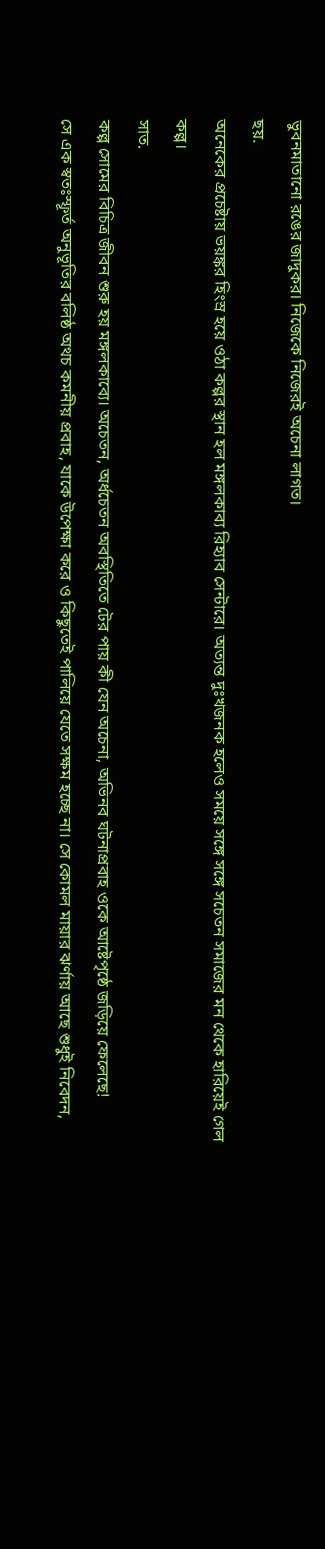ভুবনমাতানো রঙের জাদুকর। নিজেকে নিজেরই অচেনা লাগত।
ছয়.
অনেকের প্রচেষ্টায় ভয়ঙ্কর হিংস্র হয়ে ওঠা কল্পর স্থান হল মঙ্গলকাব্য রিহ্যাব সেন্টারে। অত্যন্ত দুঃখজনক হলেও সময়ে সঙ্গে সঙ্গে সচেতন সমাজের মন থেকে হারিয়েই গেল কল্প।
সাত.
কল্প সোমের বিচিত্র জীবন শুরু হয় মঙ্গলকাব্যে। অচেতন, অর্ধচেতন অবস্থিতিতে টের পায় কী যেন অচেনা, অভিনব ঘটনাপ্রবাহ ওকে আষ্টেপৃষ্ঠে জড়িয়ে ফেলেছে!
সে এক স্বতঃস্ফূর্ত অনুভূতির বলিষ্ঠ অথচ কমনীয় প্রবাহ, যাকে উপেক্ষা করে ও কিছুতেই পালিয়ে যেতে সক্ষম হচ্ছে না। সে কোমল মায়ার ঝর্ণায় আছে শুধুই নিবেদন,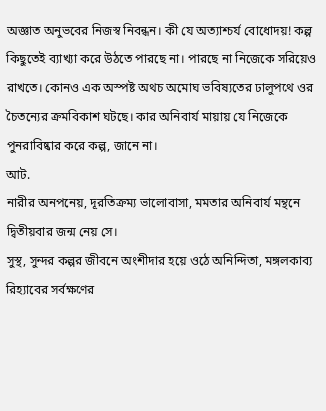অজ্ঞাত অনুভবের নিজস্ব নিবন্ধন। কী যে অত্যাশ্চর্য বোধোদয়! কল্প কিছুতেই ব্যাখ্যা করে উঠতে পারছে না। পারছে না নিজেকে সরিয়েও রাখতে। কোনও এক অস্পষ্ট অথচ অমোঘ ভবিষ্যতের ঢালুপথে ওর চৈতন্যের ক্রমবিকাশ ঘটছে। কার অনিবার্য মায়ায় যে নিজেকে পুনরাবিষ্কার করে কল্প, জানে না।
আট.
নারীর অনপনেয়, দূরতিক্রম্য ভালোবাসা, মমতার অনিবার্য মন্থনে দ্বিতীয়বার জন্ম নেয় সে।
সুস্থ, সুন্দর কল্পর জীবনে অংশীদার হয়ে ওঠে অনিন্দিতা, মঙ্গলকাব্য রিহ্যাবের সর্বক্ষণের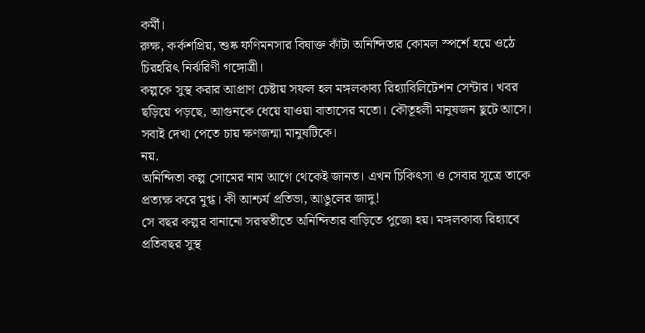কর্মী।
রুক্ষ, কর্কশপ্রিয়, শুষ্ক ফণিমনসার বিষাক্ত কাঁটা অনিন্দিতার কোমল স্পর্শে হয়ে ওঠে চিরহরিৎ নির্ঝরিণী গঙ্গোত্রী।
কল্পকে সুস্থ করার আপ্রাণ চেষ্টায় সফল হল মঙ্গলকাব্য রিহ্যাবিলিটেশন সেন্টার। খবর ছড়িয়ে পড়ছে, আগুনকে ধেয়ে যাওয়া বাতাসের মতো। কৌতূহলী মানুষজন ছুটে আসে। সবাই দেখা পেতে চায় ক্ষণজন্মা মানুষটিকে।
নয়.
অনিন্দিতা কল্প সোমের নাম আগে থেকেই জানত। এখন চিকিৎসা ও সেবার সূত্রে তাকে প্রত্যক্ষ করে মুগ্ধ। কী আশ্চর্য প্রতিভা, আঙুলের জাদু!
সে বছর কল্পর বানানো সরস্বতীতে অনিন্দিতার বাড়িতে পুজো হয়। মঙ্গলকাব্য রিহ্যাবে প্রতিবছর সুস্থ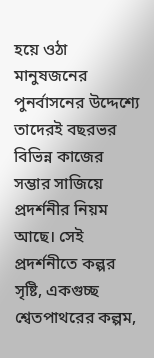হয়ে ওঠা মানুষজনের পুনর্বাসনের উদ্দেশ্যে তাদেরই বছরভর বিভিন্ন কাজের সম্ভার সাজিয়ে প্রদর্শনীর নিয়ম আছে। সেই প্রদর্শনীতে কল্পর সৃষ্টি, একগুচ্ছ শ্বেতপাথরের কল্পম,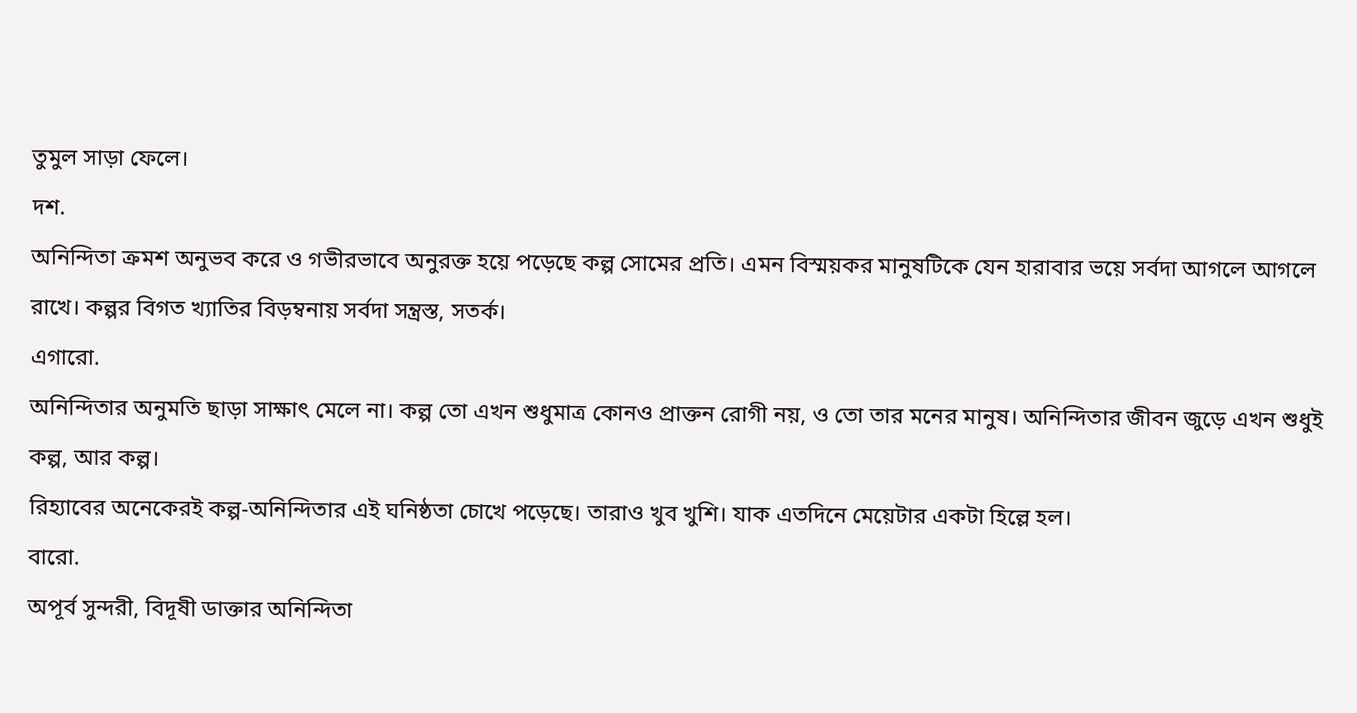তুমুল সাড়া ফেলে।
দশ.
অনিন্দিতা ক্রমশ অনুভব করে ও গভীরভাবে অনুরক্ত হয়ে পড়েছে কল্প সোমের প্রতি। এমন বিস্ময়কর মানুষটিকে যেন হারাবার ভয়ে সর্বদা আগলে আগলে রাখে। কল্পর বিগত খ্যাতির বিড়ম্বনায় সর্বদা সন্ত্রস্ত, সতর্ক।
এগারো.
অনিন্দিতার অনুমতি ছাড়া সাক্ষাৎ মেলে না। কল্প তো এখন শুধুমাত্র কোনও প্রাক্তন রোগী নয়, ও তো তার মনের মানুষ। অনিন্দিতার জীবন জুড়ে এখন শুধুই কল্প, আর কল্প।
রিহ্যাবের অনেকেরই কল্প-অনিন্দিতার এই ঘনিষ্ঠতা চোখে পড়েছে। তারাও খুব খুশি। যাক এতদিনে মেয়েটার একটা হিল্লে হল।
বারো.
অপূর্ব সুন্দরী, বিদূষী ডাক্তার অনিন্দিতা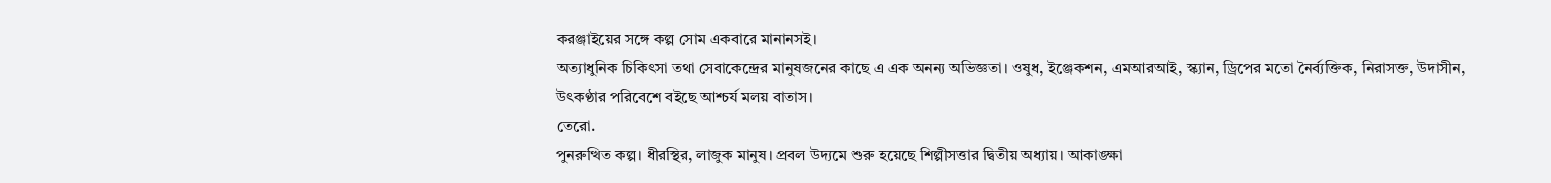করঞ্জাইয়ের সঙ্গে কল্প সোম একবারে মানানসই।
অত্যাধুনিক চিকিৎসা তথা সেবাকেন্দ্রের মানুষজনের কাছে এ এক অনন্য অভিজ্ঞতা। ওষুধ, ইঞ্জেকশন, এমআরআই, স্ক্যান, ড্রিপের মতো নৈর্ব্যক্তিক, নিরাসক্ত, উদাসীন, উৎকণ্ঠার পরিবেশে বইছে আশ্চর্য মলয় বাতাস।
তেরো.
পুনরুত্থিত কল্প। ধীরস্থির, লাজুক মানুষ। প্রবল উদ্যমে শুরু হয়েছে শিল্পীসত্তার দ্বিতীয় অধ্যায়। আকাঙ্ক্ষা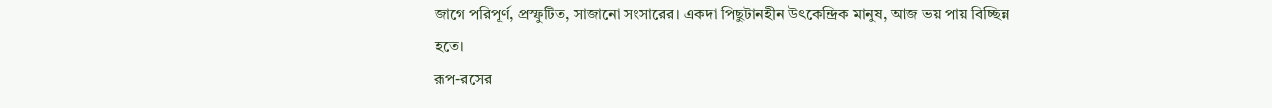জাগে পরিপূর্ণ, প্রস্ফুটিত, সাজানো সংসারের। একদা পিছুটানহীন উৎকেন্দ্রিক মানুষ, আজ ভয় পায় বিচ্ছিন্ন হতে।
রূপ-রসের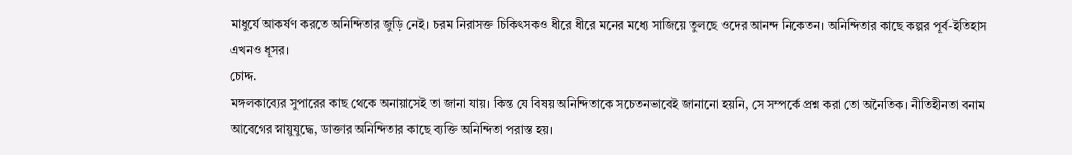মাধুর্যে আকর্ষণ করতে অনিন্দিতার জুড়ি নেই। চরম নিরাসক্ত চিকিৎসকও ধীরে ধীরে মনের মধ্যে সাজিয়ে তুলছে ওদের আনন্দ নিকেতন। অনিন্দিতার কাছে কল্পর পূর্ব-ইতিহাস এখনও ধূসর।
চোদ্দ.
মঙ্গলকাব্যের সুপারের কাছ থেকে অনায়াসেই তা জানা যায়। কিন্ত যে বিষয় অনিন্দিতাকে সচেতনভাবেই জানানো হয়নি, সে সম্পর্কে প্রশ্ন করা তো অনৈতিক। নীতিহীনতা বনাম আবেগের স্নায়ুযুদ্ধে, ডাক্তার অনিন্দিতার কাছে ব্যক্তি অনিন্দিতা পরাস্ত হয়।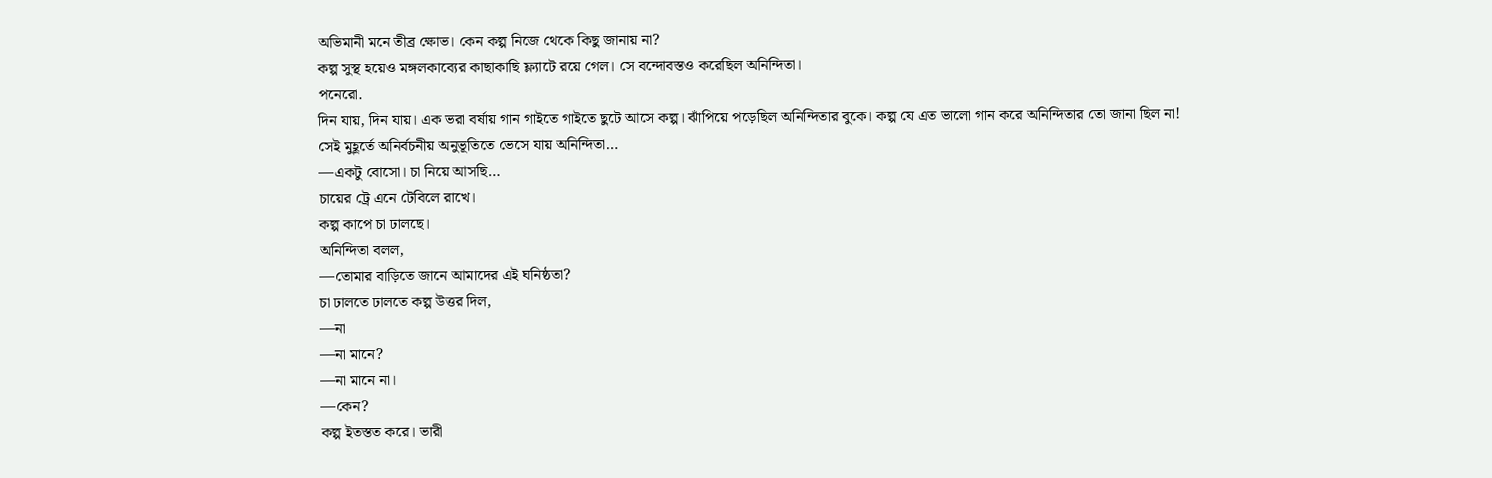অভিমানী মনে তীব্র ক্ষোভ। কেন কল্প নিজে থেকে কিছু জানায় না?
কল্প সুস্থ হয়েও মঙ্গলকাব্যের কাছাকাছি ফ্ল্যাটে রয়ে গেল। সে বন্দোবস্তও করেছিল অনিন্দিতা।
পনেরো.
দিন যায়, দিন যায়। এক ভরা বর্ষায় গান গাইতে গাইতে ছুটে আসে কল্প। ঝাঁপিয়ে পড়েছিল অনিন্দিতার বুকে। কল্প যে এত ভালো গান করে অনিন্দিতার তো জানা ছিল না!
সেই মুহূর্তে অনির্বচনীয় অনুভূতিতে ভেসে যায় অনিন্দিতা…
—একটু বোসো। চা নিয়ে আসছি…
চায়ের ট্রে এনে টেবিলে রাখে।
কল্প কাপে চা ঢালছে।
অনিন্দিতা বলল,
—তোমার বাড়িতে জানে আমাদের এই ঘনিষ্ঠতা?
চা ঢালতে ঢালতে কল্প উত্তর দিল,
—না
—না মানে?
—না মানে না।
—কেন?
কল্প ইতস্তত করে। ভারী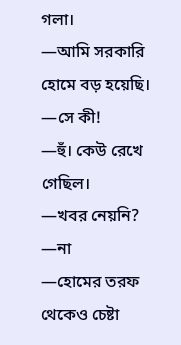গলা।
—আমি সরকারি হোমে বড় হয়েছি।
—সে কী!
—হুঁ। কেউ রেখে গেছিল।
—খবর নেয়নি?
—না
—হোমের তরফ থেকেও চেষ্টা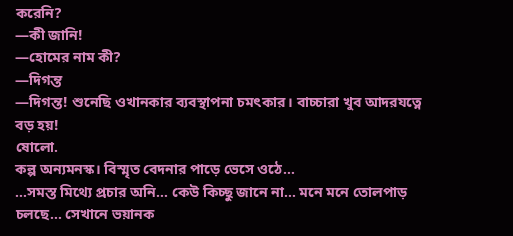করেনি?
—কী জানি!
—হোমের নাম কী?
—দিগন্ত
—দিগন্ত! শুনেছি ওখানকার ব্যবস্থাপনা চমৎকার। বাচ্চারা খুব আদরযত্নে বড় হয়!
ষোলো.
কল্প অন্যমনস্ক। বিস্মৃত বেদনার পাড়ে ভেসে ওঠে…
…সমস্ত মিথ্যে প্রচার অনি… কেউ কিচ্ছু জানে না… মনে মনে তোলপাড় চলছে… সেখানে ভয়ানক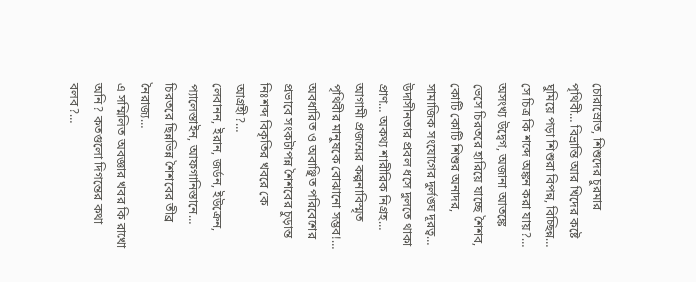চোরাস্রোত, শিশুদের চুরমার পৃথিবী… বিভ্রান্তি আর খিদের কষ্টে ঘুমিয়ে পড়া শিশুরা বিপন্ন, বিচ্ছিন্ন…
সে চিত্র কি শব্দে অঙ্কন করা যায়?… অসংখ্য উদ্বেগ, অজানা আতঙ্কে ভেসে চিরতরে হারিয়ে যাচ্ছে শৈশব, কোটি কোটি শিশুর অনাদর, সামাজিক সংযোগের দুর্লঙ্ঘ দূরত্ব… উদাসীনতার প্রবল ধসে দুলতে থাকা প্রাণ… অকথ্য শারীরিক নিগ্রহ…
আগামী প্রজন্মের কল্পনাবিস্মৃত পৃথিবীর মানুষকে বোঝানো সম্ভব!… অবধারিত ও অবাঞ্ছিত পরিবেশের প্রভাবে সংকটাপন্ন শৈশবের চুড়ান্ত নিঃশব্দ বিকৃতির খবরে কে আগ্রহী?…
লেবানন, ইরান, জর্ডন, ইউক্রেন, প্যালেস্তাইন, আফগানিস্তানে… চিরতরে ছিন্নভিন্ন শৈশবের তীব্র নৈরাজ্য…
এ সম্মিলিত অবজ্ঞার খবর কি রাখো অনি? কতগুলো দিগন্তের কথা বলব?…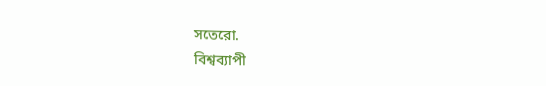সতেরো.
বিশ্বব্যাপী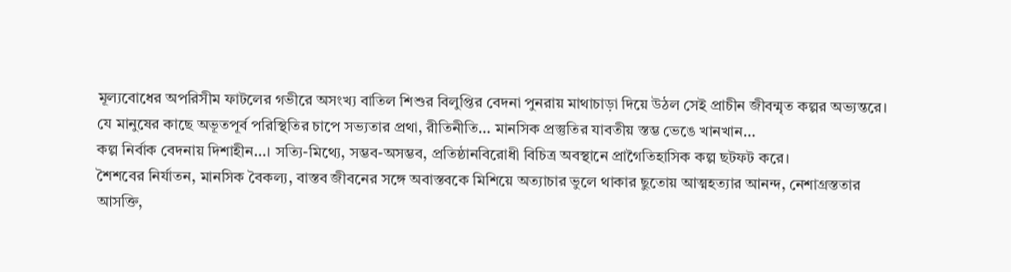মূল্যবোধের অপরিসীম ফাটলের গভীরে অসংখ্য বাতিল শিশুর বিলুপ্তির বেদনা পুনরায় মাথাচাড়া দিয়ে উঠল সেই প্রাচীন জীবন্মৃত কল্পর অভ্যন্তরে।
যে মানুষের কাছে অভূতপূর্ব পরিস্থিতির চাপে সভ্যতার প্রথা, রীতিনীতি… মানসিক প্রস্তুতির যাবতীয় স্তম্ভ ভেঙে খানখান…
কল্প নির্বাক বেদনায় দিশাহীন…। সত্যি-মিথ্যে, সম্ভব-অসম্ভব, প্রতিষ্ঠানবিরোধী বিচিত্র অবস্থানে প্রাগৈতিহাসিক কল্প ছটফট করে।
শৈশবের নির্যাতন, মানসিক বৈকল্য, বাস্তব জীবনের সঙ্গে অবাস্তবকে মিশিয়ে অত্যাচার ভুলে থাকার ছুতোয় আত্মহত্যার আনন্দ, নেশাগ্রস্ততার আসক্তি,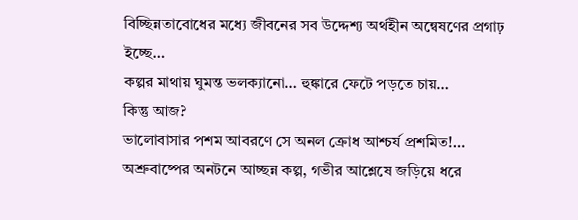বিচ্ছিন্নতাবোধের মধ্যে জীবনের সব উদ্দেশ্য অর্থহীন অন্বেষণের প্রগাঢ় ইচ্ছে…
কল্পর মাথায় ঘুমন্ত ভলক্যানো… হুঙ্কারে ফেটে পড়তে চায়…
কিন্তু আজ?
ভালোবাসার পশম আবরণে সে অনল ক্রোধ আশ্চর্য প্রশমিত!… অশ্রুবাষ্পের অনটনে আচ্ছন্ন কল্প, গভীর আশ্লেষে জড়িয়ে ধরে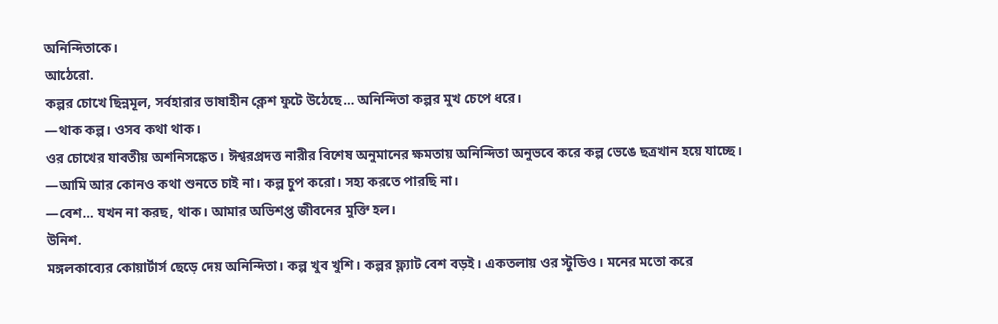অনিন্দিতাকে।
আঠেরো.
কল্পর চোখে ছিন্নমূল, সর্বহারার ভাষাহীন ক্লেশ ফুটে উঠেছে… অনিন্দিতা কল্পর মুখ চেপে ধরে।
—থাক কল্প। ওসব কথা থাক।
ওর চোখের যাবতীয় অশনিসঙ্কেত। ঈশ্বরপ্রদত্ত নারীর বিশেষ অনুমানের ক্ষমতায় অনিন্দিতা অনুভবে করে কল্প ভেঙে ছত্রখান হয়ে যাচ্ছে।
—আমি আর কোনও কথা শুনতে চাই না। কল্প চুপ করো। সহ্য করতে পারছি না।
—বেশ… যখন না করছ, থাক। আমার অভিশপ্ত জীবনের মুক্তি হল।
উনিশ.
মঙ্গলকাব্যের কোয়ার্টার্স ছেড়ে দেয় অনিন্দিতা। কল্প খুব খুশি। কল্পর ফ্ল্যাট বেশ বড়ই। একতলায় ওর স্টুডিও। মনের মতো করে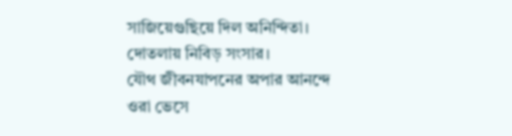সাজিয়েগুছিয়ে দিল অনিন্দিতা। দোতলায় নিবিড় সংসার।
যৌথ জীবনযাপনের অপার আনন্দে ওরা ভেসে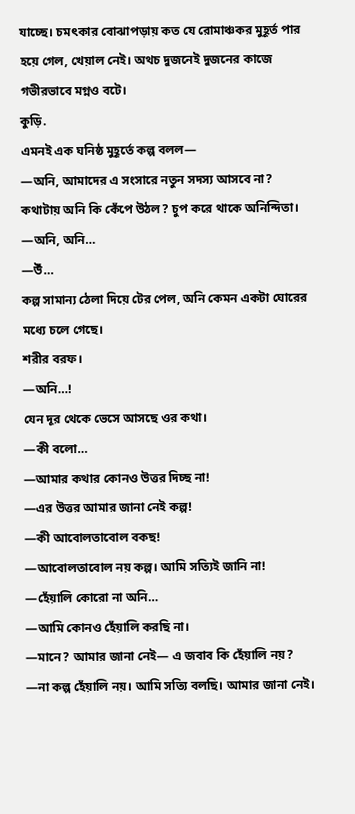যাচ্ছে। চমৎকার বোঝাপড়ায় কত যে রোমাঞ্চকর মুহূর্ত পার হয়ে গেল, খেয়াল নেই। অথচ দুজনেই দুজনের কাজে গভীরভাবে মগ্নও বটে।
কুড়ি.
এমনই এক ঘনিষ্ঠ মুহূর্তে কল্প বলল—
—অনি, আমাদের এ সংসারে নতুন সদস্য আসবে না?
কথাটায় অনি কি কেঁপে উঠল? চুপ করে থাকে অনিন্দিতা।
—অনি, অনি…
—উঁ…
কল্প সামান্য ঠেলা দিয়ে টের পেল, অনি কেমন একটা ঘোরের মধ্যে চলে গেছে।
শরীর বরফ।
—অনি…!
যেন দূর থেকে ভেসে আসছে ওর কথা।
—কী বলো…
—আমার কথার কোনও উত্তর দিচ্ছ না!
—এর উত্তর আমার জানা নেই কল্প!
—কী আবোলতাবোল বকছ!
—আবোলতাবোল নয় কল্প। আমি সত্যিই জানি না!
—হেঁয়ালি কোরো না অনি…
—আমি কোনও হেঁয়ালি করছি না।
—মানে? আমার জানা নেই— এ জবাব কি হেঁয়ালি নয়?
—না কল্প হেঁয়ালি নয়। আমি সত্যি বলছি। আমার জানা নেই।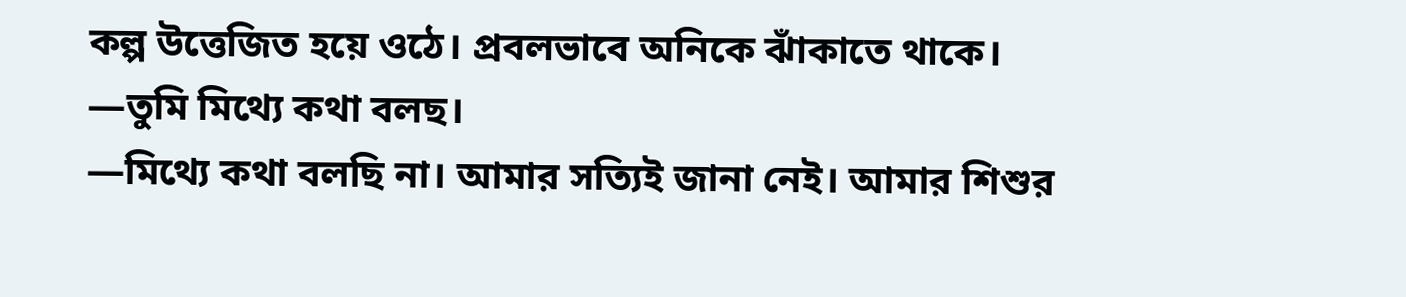কল্প উত্তেজিত হয়ে ওঠে। প্রবলভাবে অনিকে ঝাঁকাতে থাকে।
—তুমি মিথ্যে কথা বলছ।
—মিথ্যে কথা বলছি না। আমার সত্যিই জানা নেই। আমার শিশুর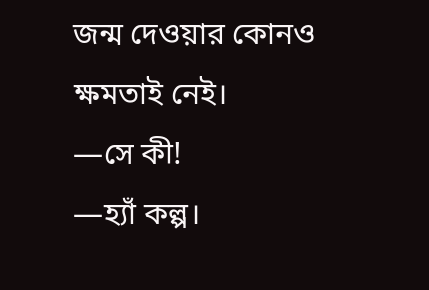জন্ম দেওয়ার কোনও ক্ষমতাই নেই।
—সে কী!
—হ্যাঁ কল্প।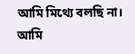আমি মিথ্যে বলছি না। আমি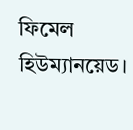ফিমেল হিউম্যানয়েড।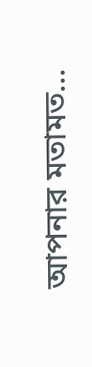আপনার মতামত...